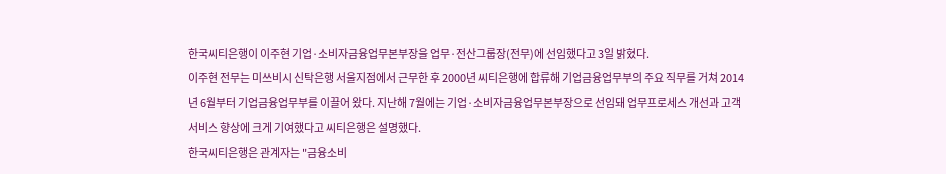한국씨티은행이 이주현 기업·소비자금융업무본부장을 업무·전산그룹장(전무)에 선임했다고 3일 밝혔다.
이주현 전무는 미쓰비시 신탁은행 서울지점에서 근무한 후 2000년 씨티은행에 합류해 기업금융업무부의 주요 직무를 거쳐 2014년 6월부터 기업금융업무부를 이끌어 왔다. 지난해 7월에는 기업·소비자금융업무본부장으로 선임돼 업무프로세스 개선과 고객서비스 향상에 크게 기여했다고 씨티은행은 설명했다.
한국씨티은행은 관계자는 "금융소비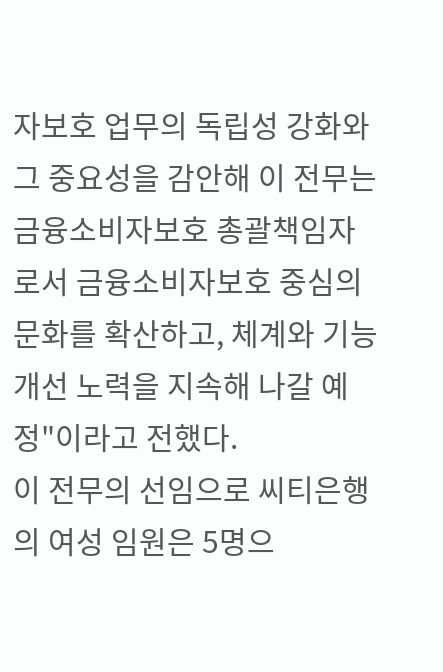자보호 업무의 독립성 강화와 그 중요성을 감안해 이 전무는 금융소비자보호 총괄책임자로서 금융소비자보호 중심의 문화를 확산하고, 체계와 기능 개선 노력을 지속해 나갈 예정"이라고 전했다.
이 전무의 선임으로 씨티은행의 여성 임원은 5명으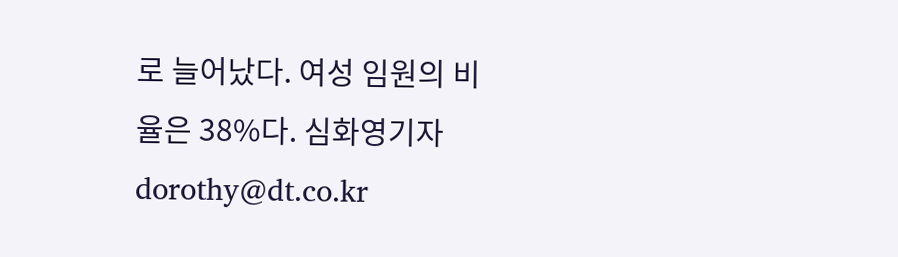로 늘어났다. 여성 임원의 비율은 38%다. 심화영기자 dorothy@dt.co.kr